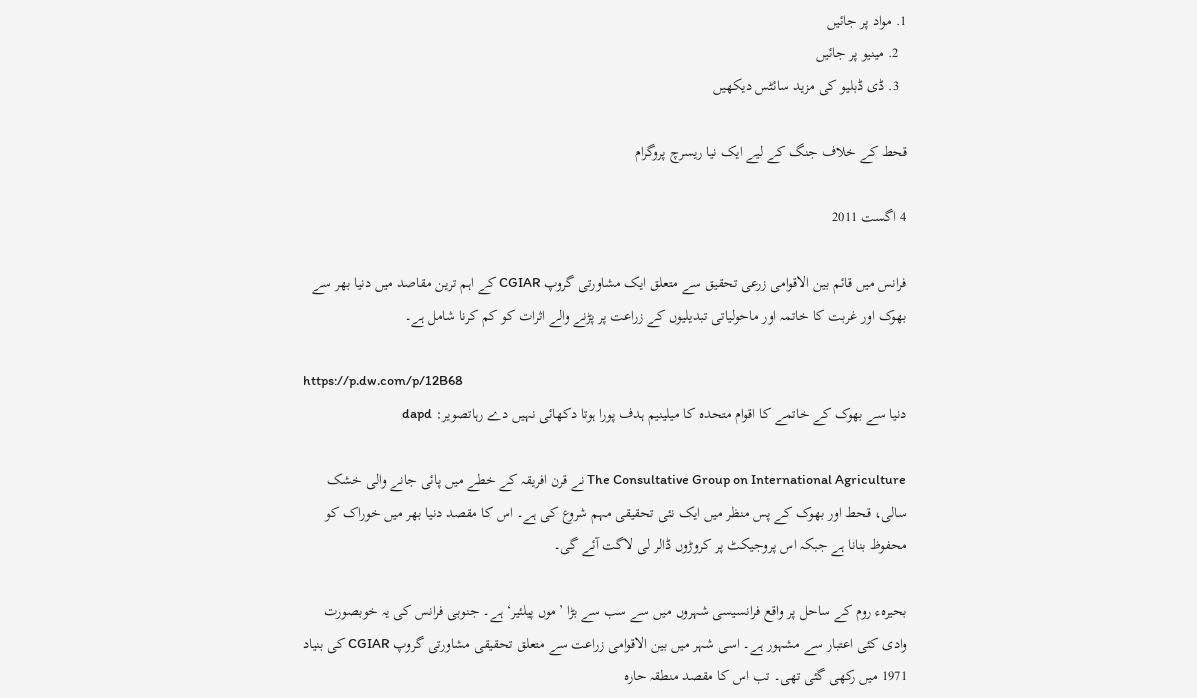1. مواد پر جائیں
  2. مینیو پر جائیں
  3. ڈی ڈبلیو کی مزید سائٹس دیکھیں

قحط کے خلاف جنگ کے لیے ایک نیا ریسرچ پروگرام

4 اگست 2011

فرانس میں قائم بین الاقوامی زرعی تحقیق سے متعلق ایک مشاورتی گروپ CGIAR کے اہم ترین مقاصد میں دنیا بھر سے بھوک اور غربت کا خاتمہ اور ماحولیاتی تبدیلیوں کے زراعت پر پڑنے والے اثرات کو کم کرنا شامل ہے۔

https://p.dw.com/p/12B68
دنیا سے بھوک کے خاتمے کا اقوام متحدہ کا میلینیم ہدف پورا ہوتا دکھائی نہیں دے رہاتصویر: dapd

The Consultative Group on International Agriculture نے قرن افریقہ کے خطے میں پائی جانے والی خشک سالی، قحط اور بھوک کے پس منظر میں ایک نئی تحقیقی مہم شروع کی ہے۔ اس کا مقصد دنیا بھر میں خوراک کو محفوظ بنانا ہے جبکہ اس پروجیکٹ پر کروڑوں ڈالر لی لاگت آئے گی۔

بحیرہء روم کے ساحل پر واقع فرانسیسی شہروں میں سے سب سے بڑا ’موں پیلئیر‘ ہے۔ جنوبی فرانس کی یہ خوبصورت وادی کئی اعتبار سے مشہور ہے۔ اسی شہر میں بین الاقوامی زراعت سے متعلق تحقیقی مشاورتی گروپ CGIAR کی بنیاد 1971 میں رکھی گئی تھی۔ تب اس کا مقصد منطقہ حارہ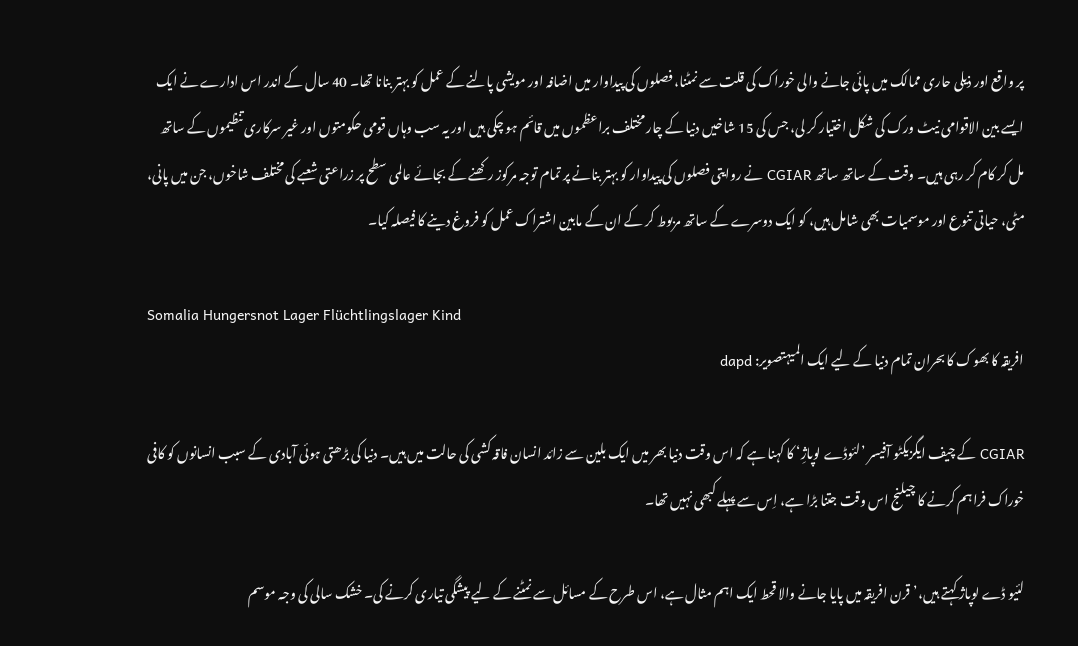پر واقع اور ذیلی حاری ممالک میں پائی جانے والی خوراک کی قلت سے نمٹنا، فصلوں کی پیداوار میں اضافہ اور مویشی پالنے کے عمل کو بہتر بنانا تھا۔ 40 سال کے اندر اس ادارے نے ایک ایسے بین الاقوامی نیٹ ورک کی شکل اختیار کر لی، جس کی 15 شاخیں دنیا کے چار مختلف براعظموں میں قائم ہو چکی ہیں اور یہ سب وہاں قومی حکومتوں اور غیر سرکاری تنظیموں کے ساتھ مل کر کام کر رہی ہیں۔ وقت کے ساتھ ساتھ CGIAR نے روایتی فصلوں کی پیداوار کو بہتر بنانے پر تمام توجہ مرکوز رکھنے کے بجائے عالمی سطح پر زراعتی شعبے کی مختلف شاخوں، جن میں پانی، مٹی، حیاتی تنوع اور موسمیات بھی شامل ہیں، کو ایک دوسرے کے ساتھ مربوط کر کے ان کے مابین اشتراک عمل کو فروغ دینے کا فیصلہ کیا۔

Somalia Hungersnot Lager Flüchtlingslager Kind
افریقہ کا بھوک کا بحران تمام دنیا کے لیے ایک المیہتصویر: dapd

CGIAR کے چیف ایگزیکٹو آفیسر ’لئوڈے لوپاژِ‘ کا کہنا ہے کہ اس وقت دنیا بھر میں ایک بلین سے زائد انسان فاقہ کشی کی حالت میں ہیں۔ دنیا کی بڑھتی ہوئی آبادی کے سبب انسانوں کو کافی خوراک فراہم کرنے کا چیلنج اس وقت جتنا بڑا ہے، اِس سے پہلے کبھی نہیں تھا۔

لئیو ڈے لوپاژ کہتے ہیں،’قرن افریقہ میں پایا جانے والا قحط ایک اہم مثال ہے، اس طرح کے مسائل سے نمٹنے کے لیے پیشگی تیاری کرنے کی۔ خشک سالی کی وجہ موسم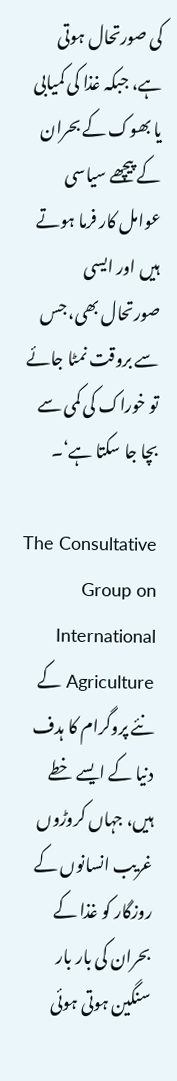کی صورتحال ہوتی ہے، جبکہ غذا کی کمیابی یا بھوک کے بحران کے پیچھے سیاسی عوامل کار فرما ہوتے ہیں اور ایسی صورتحال بھی، جس سے بروقت نمٹا جائے تو خوراک کی کمی سے بچا جا سکتا ہے‘۔

The Consultative Group on International Agriculture کے نئے پروگرام کا ہدف دنیا کے ایسے خطے ہیں، جہاں کروڑوں غریب انسانوں کے روزگار کو غذا کے بحران کی بار بار سنگین ہوتی ہوئی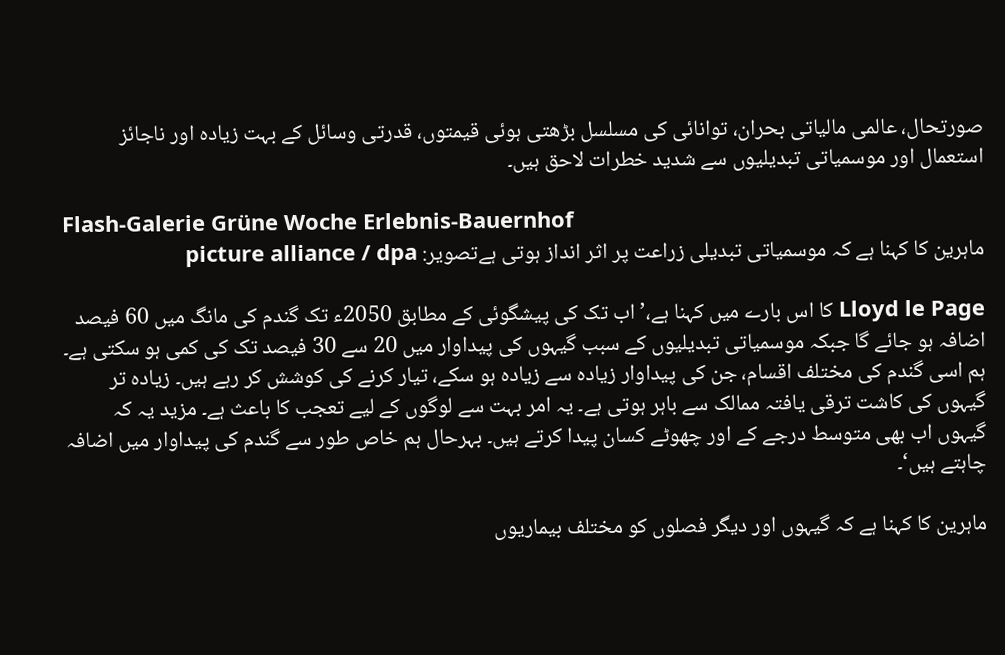صورتحال، عالمی مالیاتی بحران، توانائی کی مسلسل بڑھتی ہوئی قیمتوں، قدرتی وسائل کے بہت زیادہ اور ناجائز استعمال اور موسمیاتی تبدیلیوں سے شدید خطرات لاحق ہیں۔

Flash-Galerie Grüne Woche Erlebnis-Bauernhof
ماہرین کا کہنا ہے کہ موسمیاتی تبدیلی زراعت پر اثر انداز ہوتی ہےتصویر: picture alliance / dpa

Lloyd le Page کا اس بارے میں کہنا ہے،’اب تک کی پیشگوئی کے مطابق 2050ء تک گندم کی مانگ میں 60 فیصد اضافہ ہو جائے گا جبکہ موسمیاتی تبدیلیوں کے سبب گیہوں کی پیداوار میں 20 سے 30 فیصد تک کی کمی ہو سکتی ہے۔ ہم اسی گندم کی مختلف اقسام، جن کی پیداوار زیادہ سے زیادہ ہو سکے، تیار کرنے کی کوشش کر رہے ہیں۔ زیادہ تر گیہوں کی کاشت ترقی یافتہ ممالک سے باہر ہوتی ہے۔ یہ امر بہت سے لوگوں کے لیے تعجب کا باعث ہے۔ مزید یہ کہ گیہوں اب بھی متوسط درجے کے اور چھوٹے کسان پیدا کرتے ہیں۔ بہرحال ہم خاص طور سے گندم کی پیداوار میں اضافہ چاہتے ہیں‘۔

ماہرین کا کہنا ہے کہ گیہوں اور دیگر فصلوں کو مختلف بیماریوں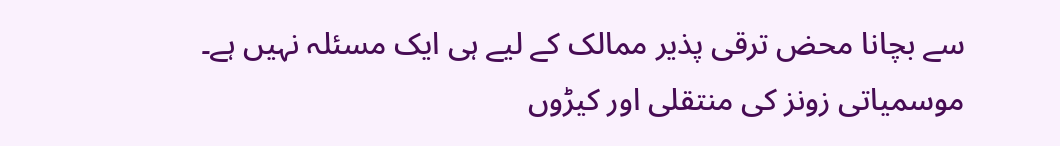سے بچانا محض ترقی پذیر ممالک کے لیے ہی ایک مسئلہ نہیں ہے۔ موسمیاتی زونز کی منتقلی اور کیڑوں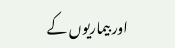اور بیماریوں کے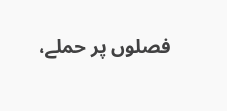فصلوں پر حملے،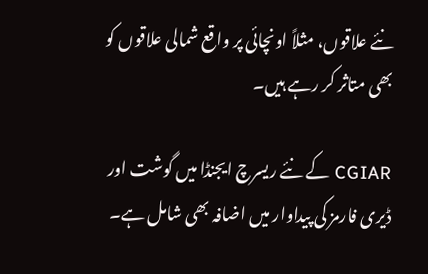نئے علاقوں، مثلاً اونچائی پر واقع شمالی علاقوں کو بھی متاثر کر رہے ہیں۔

CGIAR کے نئے ریسرچ ایجنڈا میں گوشت اور ڈیری فارمز کی پیداوار میں اضافہ بھی شامل ہے۔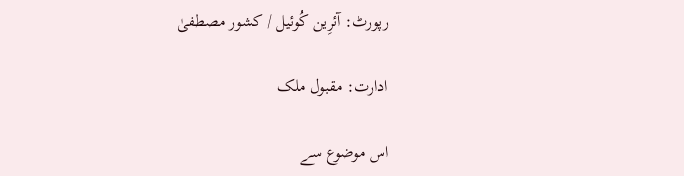رپورٹ: آئرِین کُوئیل / کشور مصطفیٰ

ادارت: مقبول ملک

اس موضوع سے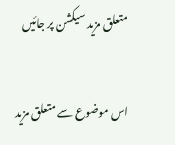متعلق مزید سیکشن پر جائیں

اس موضوع سے متعلق مزید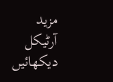مزید آرٹیکل دیکھائیں